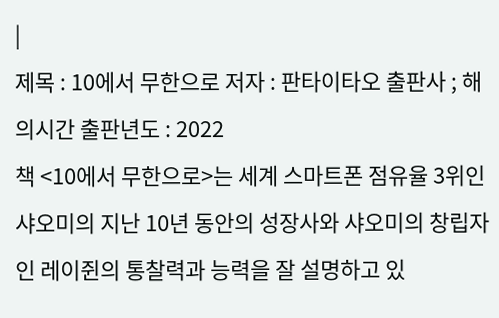|
제목 : 10에서 무한으로 저자 : 판타이타오 출판사 ; 해의시간 출판년도 : 2022
책 <10에서 무한으로>는 세계 스마트폰 점유율 3위인 샤오미의 지난 10년 동안의 성장사와 샤오미의 창립자인 레이쥔의 통찰력과 능력을 잘 설명하고 있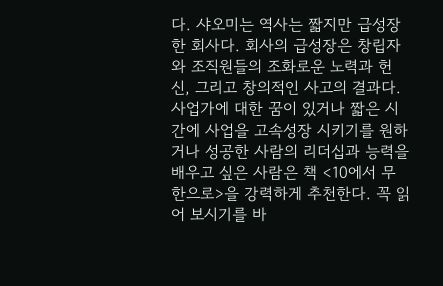다. 샤오미는 역사는 짧지만 급성장한 회사다. 회사의 급성장은 창립자와 조직원들의 조화로운 노력과 헌신, 그리고 창의적인 사고의 결과다. 사업가에 대한 꿈이 있거나 짧은 시간에 사업을 고속성장 시키기를 원하거나 성공한 사람의 리더십과 능력을 배우고 싶은 사람은 책 <10에서 무한으로>을 강력하게 추천한다. 꼭 읽어 보시기를 바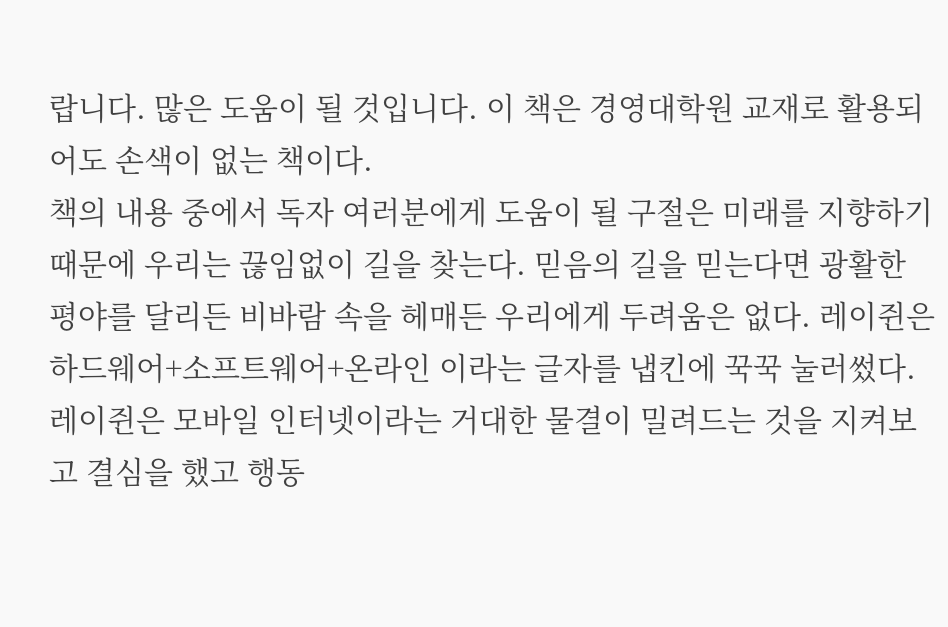랍니다. 많은 도움이 될 것입니다. 이 책은 경영대학원 교재로 활용되어도 손색이 없는 책이다.
책의 내용 중에서 독자 여러분에게 도움이 될 구절은 미래를 지향하기 때문에 우리는 끊임없이 길을 찾는다. 믿음의 길을 믿는다면 광활한 평야를 달리든 비바람 속을 헤매든 우리에게 두려움은 없다. 레이쥔은 하드웨어+소프트웨어+온라인 이라는 글자를 냅킨에 꾹꾹 눌러썼다. 레이쥔은 모바일 인터넷이라는 거대한 물결이 밀려드는 것을 지켜보고 결심을 했고 행동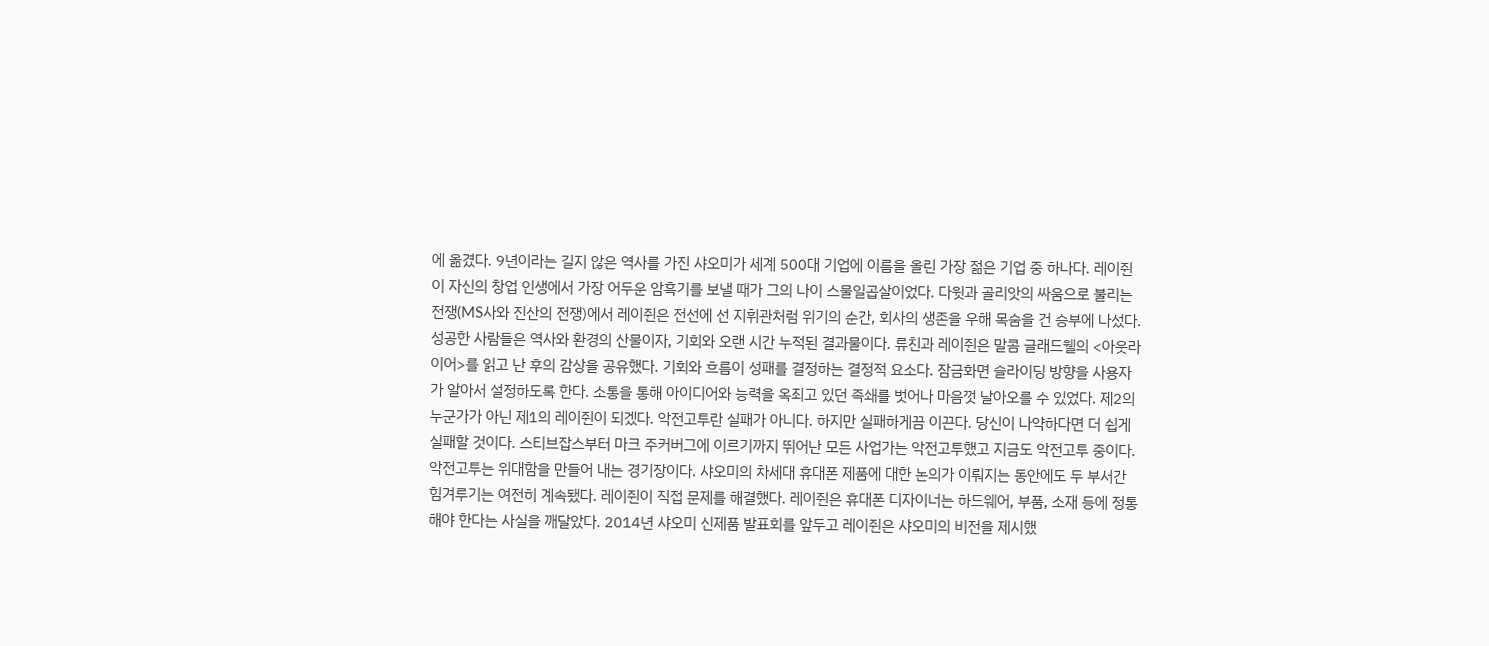에 옮겼다. 9년이라는 길지 않은 역사를 가진 샤오미가 세계 500대 기업에 이름을 올린 가장 젊은 기업 중 하나다. 레이쥔이 자신의 창업 인생에서 가장 어두운 암흑기를 보낼 때가 그의 나이 스물일곱살이었다. 다윗과 골리앗의 싸움으로 불리는 전쟁(MS사와 진산의 전쟁)에서 레이쥔은 전선에 선 지휘관처럼 위기의 순간, 회사의 생존을 우해 목숨을 건 승부에 나섰다. 성공한 사람들은 역사와 환경의 산물이자, 기회와 오랜 시간 누적된 결과물이다. 류친과 레이쥔은 말콤 글래드웰의 <아웃라이어>를 읽고 난 후의 감상을 공유했다. 기회와 흐름이 성패를 결정하는 결정적 요소다. 잠금화면 슬라이딩 방향을 사용자가 알아서 설정하도록 한다. 소통을 통해 아이디어와 능력을 옥죄고 있던 족쇄를 벗어나 마음껏 날아오를 수 있었다. 제2의 누군가가 아닌 제1의 레이쥔이 되겠다. 악전고투란 실패가 아니다. 하지만 실패하게끔 이끈다. 당신이 나약하다면 더 쉽게 실패할 것이다. 스티브잡스부터 마크 주커버그에 이르기까지 뛰어난 모든 사업가는 악전고투했고 지금도 악전고투 중이다. 악전고투는 위대함을 만들어 내는 경기장이다. 샤오미의 차세대 휴대폰 제품에 대한 논의가 이뤄지는 동안에도 두 부서간 힘겨루기는 여전히 계속됐다. 레이쥔이 직접 문제를 해결했다. 레이쥔은 휴대폰 디자이너는 하드웨어, 부품, 소재 등에 정통해야 한다는 사실을 깨달았다. 2014년 샤오미 신제품 발표회를 앞두고 레이쥔은 샤오미의 비전을 제시했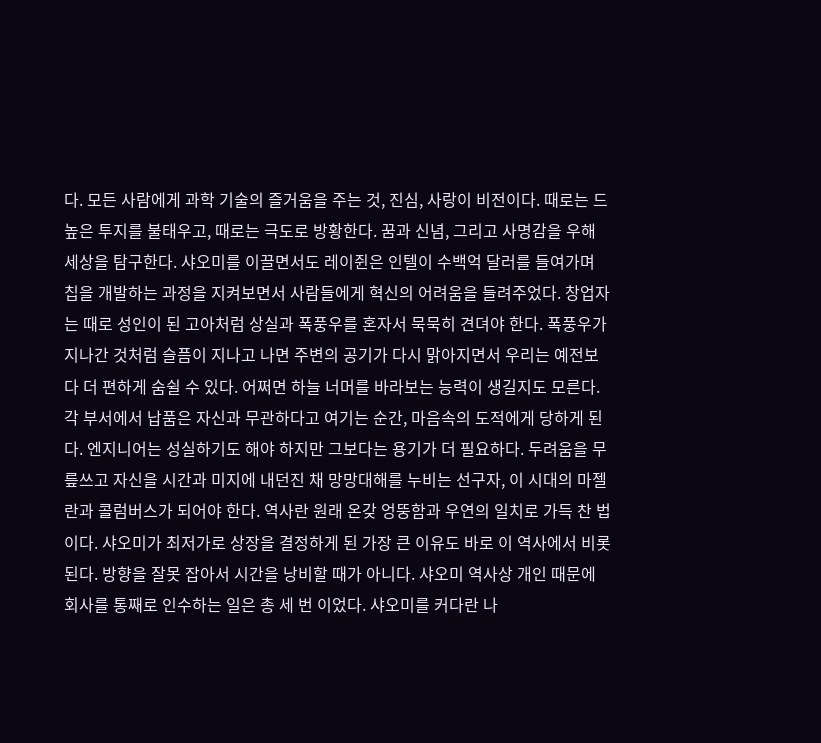다. 모든 사람에게 과학 기술의 즐거움을 주는 것, 진심, 사랑이 비전이다. 때로는 드높은 투지를 불태우고, 때로는 극도로 방황한다. 꿈과 신념, 그리고 사명감을 우해 세상을 탐구한다. 샤오미를 이끌면서도 레이쥔은 인텔이 수백억 달러를 들여가며 칩을 개발하는 과정을 지켜보면서 사람들에게 혁신의 어려움을 들려주었다. 창업자는 때로 성인이 된 고아처럼 상실과 폭풍우를 혼자서 묵묵히 견뎌야 한다. 폭풍우가 지나간 것처럼 슬픔이 지나고 나면 주변의 공기가 다시 맑아지면서 우리는 예전보다 더 편하게 숨쉴 수 있다. 어쩌면 하늘 너머를 바라보는 능력이 생길지도 모른다. 각 부서에서 납품은 자신과 무관하다고 여기는 순간, 마음속의 도적에게 당하게 된다. 엔지니어는 성실하기도 해야 하지만 그보다는 용기가 더 필요하다. 두려움을 무릎쓰고 자신을 시간과 미지에 내던진 채 망망대해를 누비는 선구자, 이 시대의 마젤란과 콜럼버스가 되어야 한다. 역사란 원래 온갖 엉뚱함과 우연의 일치로 가득 찬 법이다. 샤오미가 최저가로 상장을 결정하게 된 가장 큰 이유도 바로 이 역사에서 비롯된다. 방향을 잘못 잡아서 시간을 낭비할 때가 아니다. 샤오미 역사상 개인 때문에 회사를 통째로 인수하는 일은 총 세 번 이었다. 샤오미를 커다란 나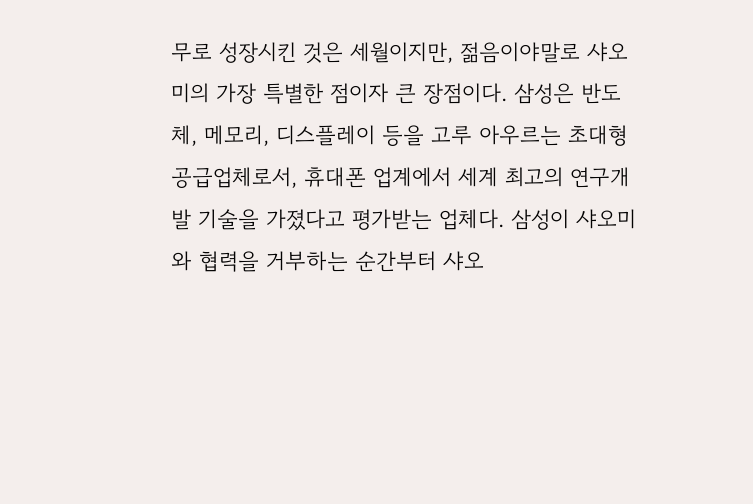무로 성장시킨 것은 세월이지만, 젊음이야말로 샤오미의 가장 특별한 점이자 큰 장점이다. 삼성은 반도체, 메모리, 디스플레이 등을 고루 아우르는 초대형 공급업체로서, 휴대폰 업계에서 세계 최고의 연구개발 기술을 가졌다고 평가받는 업체다. 삼성이 샤오미와 협력을 거부하는 순간부터 샤오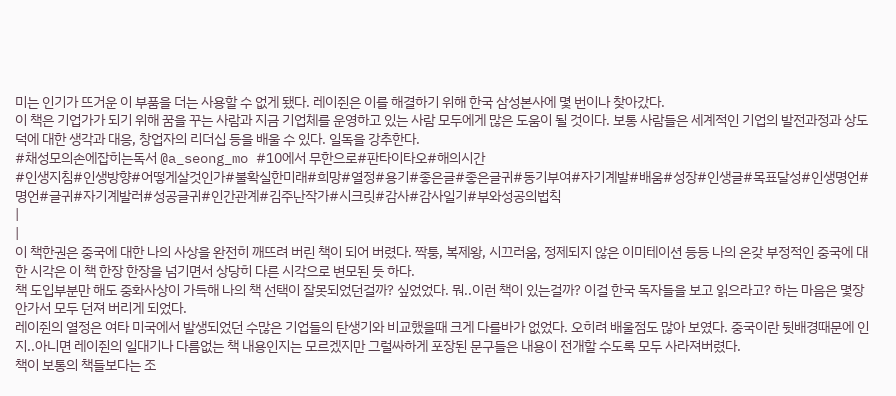미는 인기가 뜨거운 이 부품을 더는 사용할 수 없게 됐다. 레이쥔은 이를 해결하기 위해 한국 삼성본사에 몇 번이나 찾아갔다.
이 책은 기업가가 되기 위해 꿈을 꾸는 사람과 지금 기업체를 운영하고 있는 사람 모두에게 많은 도움이 될 것이다. 보통 사람들은 세계적인 기업의 발전과정과 상도덕에 대한 생각과 대응, 창업자의 리더십 등을 배울 수 있다. 일독을 강추한다.
#채성모의손에잡히는독서 @a_seong_mo #10에서 무한으로#판타이타오#해의시간
#인생지침#인생방향#어떻게살것인가#불확실한미래#희망#열정#용기#좋은글#좋은글귀#동기부여#자기계발#배움#성장#인생글#목표달성#인생명언#명언#글귀#자기계발러#성공글귀#인간관계#김주난작가#시크릿#감사#감사일기#부와성공의법칙
|
|
이 책한권은 중국에 대한 나의 사상을 완전히 깨뜨려 버린 책이 되어 버렸다. 짝퉁, 복제왕, 시끄러움, 정제되지 않은 이미테이션 등등 나의 온갖 부정적인 중국에 대한 시각은 이 책 한장 한장을 넘기면서 상당히 다른 시각으로 변모된 듯 하다.
책 도입부분만 해도 중화사상이 가득해 나의 책 선택이 잘못되었던걸까? 싶었었다. 뭐..이런 책이 있는걸까? 이걸 한국 독자들을 보고 읽으라고? 하는 마음은 몇장 안가서 모두 던져 버리게 되었다.
레이쥔의 열정은 여타 미국에서 발생되었던 수많은 기업들의 탄생기와 비교했을때 크게 다를바가 없었다. 오히려 배울점도 많아 보였다. 중국이란 뒷배경때문에 인지..아니면 레이쥔의 일대기나 다름없는 책 내용인지는 모르겠지만 그럴싸하게 포장된 문구들은 내용이 전개할 수도록 모두 사라져버렸다.
책이 보통의 책들보다는 조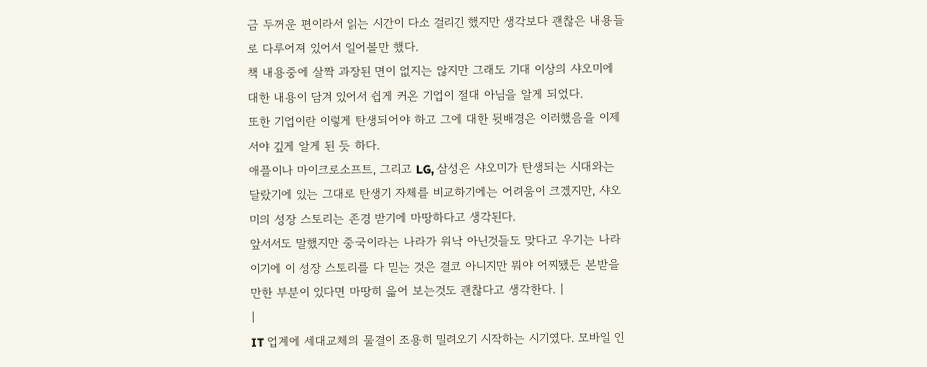금 두꺼운 편이라서 읽는 시간이 다소 걸리긴 했지만 생각보다 괜찮은 내용들로 다루어져 있어서 일어볼만 했다.
책 내용중에 살짝 과장된 면이 없지는 않지만 그래도 기대 이상의 샤오미에 대한 내용이 담겨 있어서 쉽게 커온 기업이 절대 아님을 알게 되었다.
또한 기업이란 이렇게 탄생되어야 하고 그에 대한 뒷배경은 이러했음을 이제서야 깊게 알게 된 듯 하다.
애플이나 마이크로소프트, 그리고 LG, 삼성은 샤오미가 탄생되는 시대와는 달랐기에 있는 그대로 탄생기 자체를 비교하기에는 어려움이 크겠지만, 샤오미의 성장 스토리는 존경 받기에 마땅하다고 생각된다.
앞서서도 말했지만 중국이라는 나라가 워낙 아닌것들도 맞다고 우기는 나라이기에 이 성장 스토리를 다 믿는 것은 결코 아니지만 뭐야 어찌됐든 본받을만한 부분이 있다면 마땅히 읇어 보는것도 괜찮다고 생각한다. |
|
IT 업계에 세대교체의 물결이 조용히 밀려오기 시작하는 시기였다. 모바일 인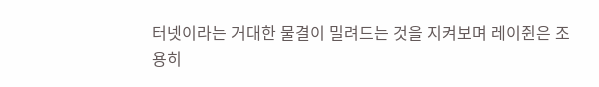터넷이라는 거대한 물결이 밀려드는 것을 지켜보며 레이쥔은 조용히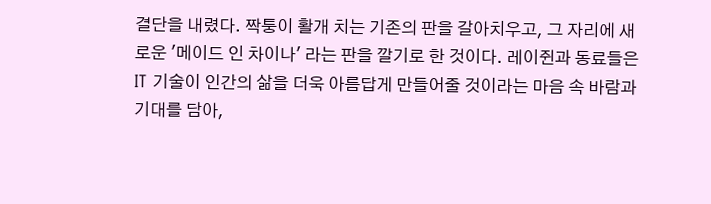결단을 내렸다. 짝퉁이 활개 치는 기존의 판을 갈아치우고, 그 자리에 새로운 '메이드 인 차이나' 라는 판을 깔기로 한 것이다. 레이쥔과 동료들은 IT 기술이 인간의 삶을 더욱 아름답게 만들어줄 것이라는 마음 속 바람과 기대를 담아,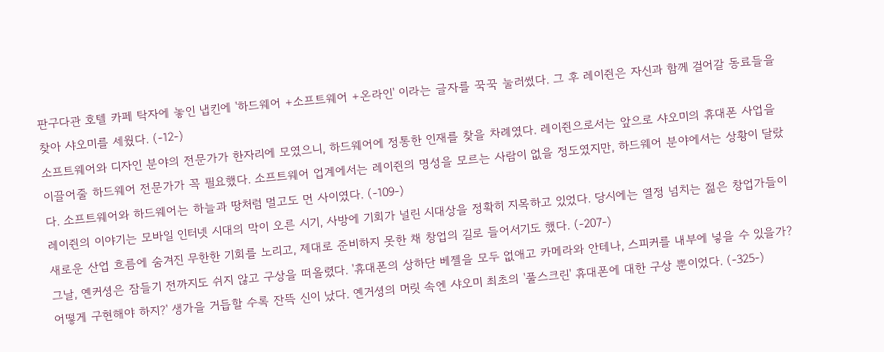판구다관 호텔 카페 탁자에 놓인 냅킨에 '하드웨어 +소프트웨어 +온라인' 이라는 글자를 꾹꾹 눌러썼다. 그 후 레이쥔은 자신과 함께 걸어갈 동료들을 찾아 샤오미를 세웠다. (-12-)
소프트웨어와 디자인 분야의 전문가가 한자리에 모였으니, 하드웨어에 정통한 인재를 찾을 차례였다. 레이쥔으로서는 앞으로 샤오미의 휴대폰 사업을 이끌어줄 하드웨어 전문가가 꼭 필요했다. 소프트웨어 업계에서는 레이쥔의 명성을 모르는 사람이 없을 정도였지만, 하드웨어 분야에서는 상황이 달랐다. 소프트웨어와 하드웨어는 하늘과 땅처럼 멀고도 먼 사이였다. (-109-)
레이쥔의 이야기는 모바일 인터넷 시대의 막이 오른 시기, 사방에 기회가 널린 시대상을 정확히 지목하고 있었다. 당시에는 열정 넘치는 젊은 창업가들이 새로운 산업 흐름에 숨겨진 무한한 기회를 노리고, 제대로 준비하지 못한 채 창업의 길로 들어서기도 했다. (-207-)
그날, 옌커셩은 잠들기 전까지도 쉬지 않고 구상을 떠올렸다. '휴대폰의 상하단 베젤을 모두 없애고 카메라와 안테나, 스피커를 내부에 넣을 수 있을가? 어떻게 구현해야 하지?' 생가을 거듭할 수록 잔뜩 신이 났다. 옌거셩의 머릿 속엔 샤오미 최초의 '풀스크린' 휴대폰에 대한 구상 뿐이었다. (-325-)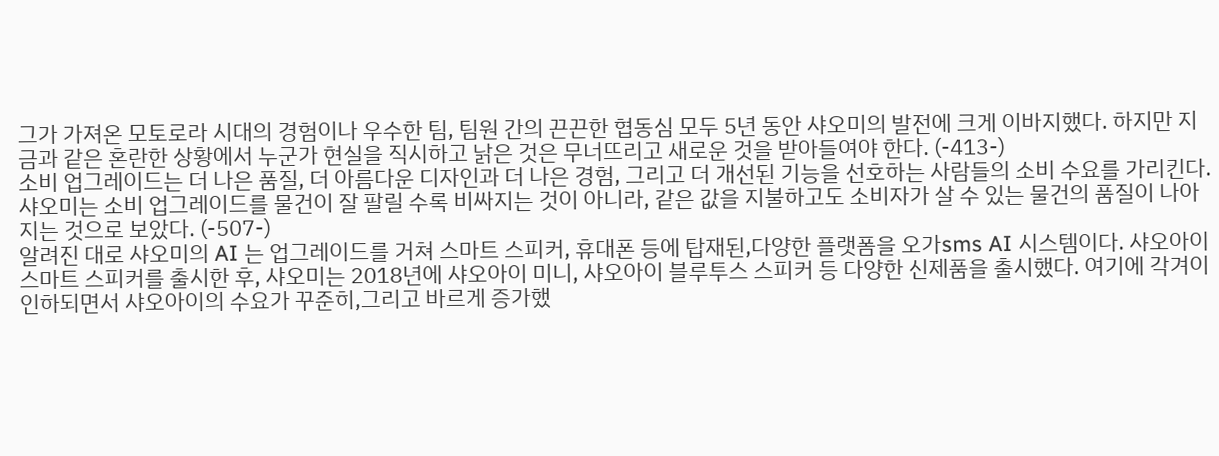그가 가져온 모토로라 시대의 경험이나 우수한 팀, 팀원 간의 끈끈한 협동심 모두 5년 동안 샤오미의 발전에 크게 이바지했다. 하지만 지금과 같은 혼란한 상황에서 누군가 현실을 직시하고 낡은 것은 무너뜨리고 새로운 것을 받아들여야 한다. (-413-)
소비 업그레이드는 더 나은 품질, 더 아름다운 디자인과 더 나은 경험, 그리고 더 개선된 기능을 선호하는 사람들의 소비 수요를 가리킨다. 샤오미는 소비 업그레이드를 물건이 잘 팔릴 수록 비싸지는 것이 아니라, 같은 값을 지불하고도 소비자가 살 수 있는 물건의 품질이 나아지는 것으로 보았다. (-507-)
알려진 대로 샤오미의 AI 는 업그레이드를 거쳐 스마트 스피커, 휴대폰 등에 탑재된,다양한 플랫폼을 오가sms AI 시스템이다. 샤오아이 스마트 스피커를 출시한 후, 샤오미는 2018년에 샤오아이 미니, 샤오아이 블루투스 스피커 등 다양한 신제품을 출시했다. 여기에 각겨이 인하되면서 샤오아이의 수요가 꾸준히,그리고 바르게 증가했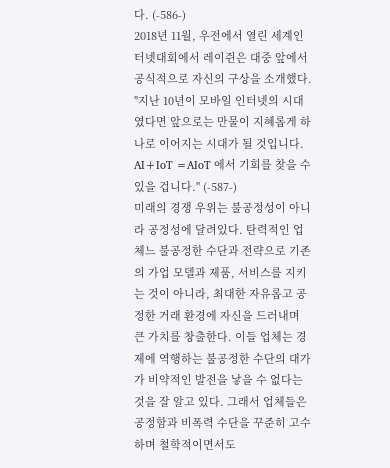다. (-586-)
2018년 11월, 우전에서 열린 세계인터넷대회에서 레이쥔은 대중 앞에서 공식적으로 자신의 구상을 소개했다. "지난 10년이 모바일 인터넷의 시대였다면 앞으로는 만물이 지혜롭게 하나로 이어지는 시대가 될 것입니다. AI+IoT =AIoT 에서 기회를 찾을 수 있을 겁니다." (-587-)
미래의 경쟁 우위는 불공정성이 아니라 공정성에 달려있다. 탄력적인 업체느 불공정한 수단과 전략으로 기존의 가업 모델과 제품, 서비스를 지키는 것이 아니라, 최대한 자유롭고 공정한 거래 환경에 자신을 드러내며 큰 가치를 창출한다. 이들 업체는 경제에 역행하는 불공정한 수단의 대가가 비약적인 발전을 낳을 수 없다는 것을 잘 알고 있다. 그래서 업체들은 공정함과 비폭력 수단을 꾸준히 고수하며 철학적이면서도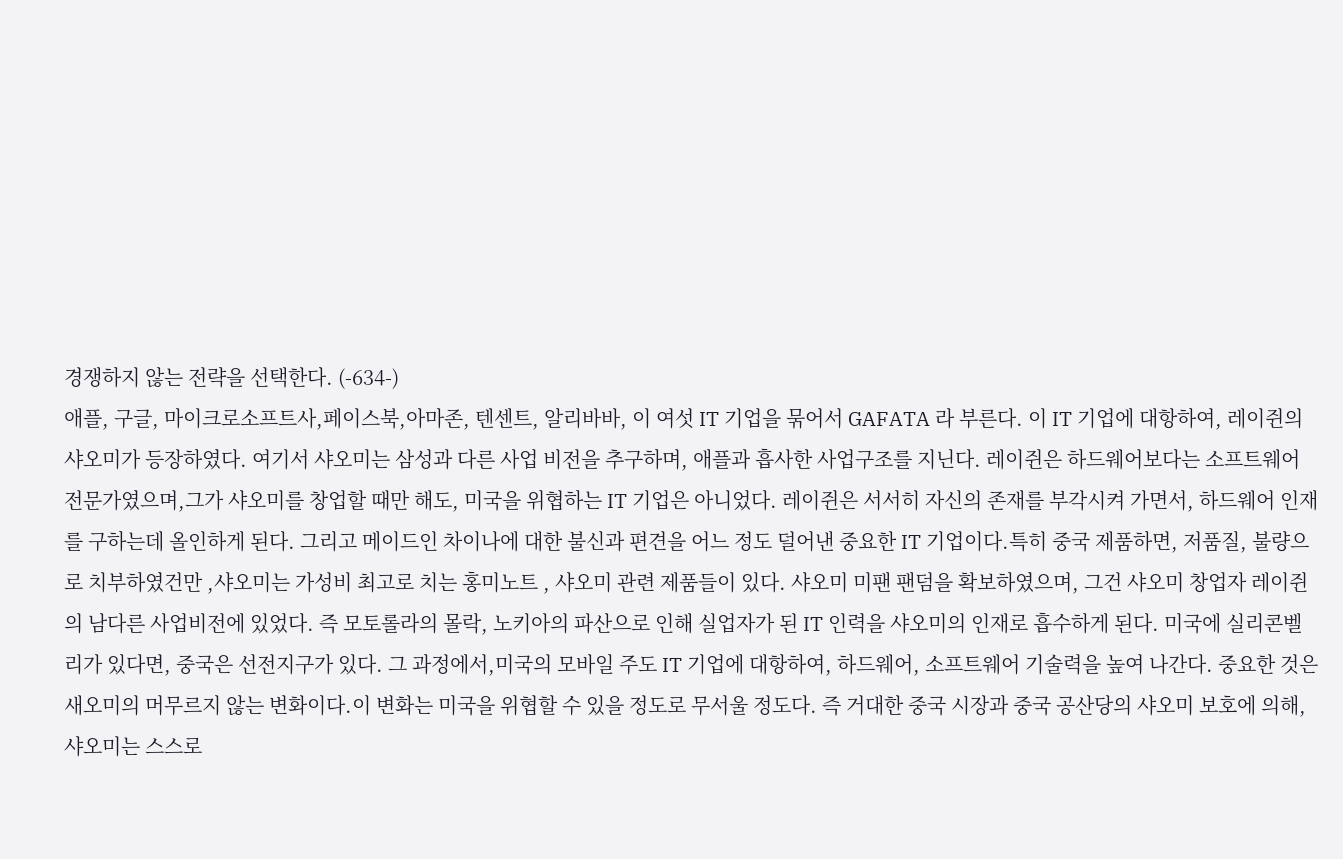경쟁하지 않는 전략을 선택한다. (-634-)
애플, 구글, 마이크로소프트사,페이스북,아마존, 텐센트, 알리바바, 이 여섯 IT 기업을 묶어서 GAFATA 라 부른다. 이 IT 기업에 대항하여, 레이쥔의 샤오미가 등장하였다. 여기서 샤오미는 삼성과 다른 사업 비전을 추구하며, 애플과 흡사한 사업구조를 지닌다. 레이쥔은 하드웨어보다는 소프트웨어 전문가였으며,그가 샤오미를 창업할 때만 해도, 미국을 위협하는 IT 기업은 아니었다. 레이쥔은 서서히 자신의 존재를 부각시켜 가면서, 하드웨어 인재를 구하는데 올인하게 된다. 그리고 메이드인 차이나에 대한 불신과 편견을 어느 정도 덜어낸 중요한 IT 기업이다.특히 중국 제품하면, 저품질, 불량으로 치부하였건만 ,샤오미는 가성비 최고로 치는 홍미노트 , 샤오미 관련 제품들이 있다. 샤오미 미팬 팬덤을 확보하였으며, 그건 샤오미 창업자 레이쥔의 남다른 사업비전에 있었다. 즉 모토롤라의 몰락, 노키아의 파산으로 인해 실업자가 된 IT 인력을 샤오미의 인재로 흡수하게 된다. 미국에 실리콘벨리가 있다면, 중국은 선전지구가 있다. 그 과정에서,미국의 모바일 주도 IT 기업에 대항하여, 하드웨어, 소프트웨어 기술력을 높여 나간다. 중요한 것은 새오미의 머무르지 않는 변화이다.이 변화는 미국을 위협할 수 있을 정도로 무서울 정도다. 즉 거대한 중국 시장과 중국 공산당의 샤오미 보호에 의해, 샤오미는 스스로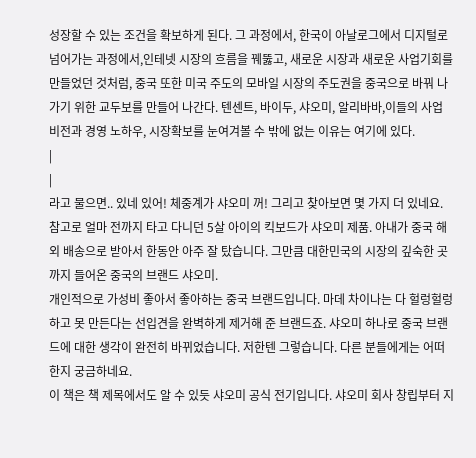성장할 수 있는 조건을 확보하게 된다. 그 과정에서, 한국이 아날로그에서 디지털로 넘어가는 과정에서,인테넷 시장의 흐름을 꿰뚫고, 새로운 시장과 새로운 사업기회를 만들었던 것처럼, 중국 또한 미국 주도의 모바일 시장의 주도권을 중국으로 바꿔 나가기 위한 교두보를 만들어 나간다. 텐센트, 바이두, 샤오미, 알리바바,이들의 사업 비전과 경영 노하우, 시장확보를 눈여겨볼 수 밖에 없는 이유는 여기에 있다.
|
|
라고 물으면.. 있네 있어! 체중계가 샤오미 꺼! 그리고 찾아보면 몇 가지 더 있네요. 참고로 얼마 전까지 타고 다니던 5살 아이의 킥보드가 샤오미 제품. 아내가 중국 해외 배송으로 받아서 한동안 아주 잘 탔습니다. 그만큼 대한민국의 시장의 깊숙한 곳까지 들어온 중국의 브랜드 샤오미.
개인적으로 가성비 좋아서 좋아하는 중국 브랜드입니다. 마데 차이나는 다 헐렁헐렁하고 못 만든다는 선입견을 완벽하게 제거해 준 브랜드죠. 샤오미 하나로 중국 브랜드에 대한 생각이 완전히 바뀌었습니다. 저한텐 그렇습니다. 다른 분들에게는 어떠한지 궁금하네요.
이 책은 책 제목에서도 알 수 있듯 샤오미 공식 전기입니다. 샤오미 회사 창립부터 지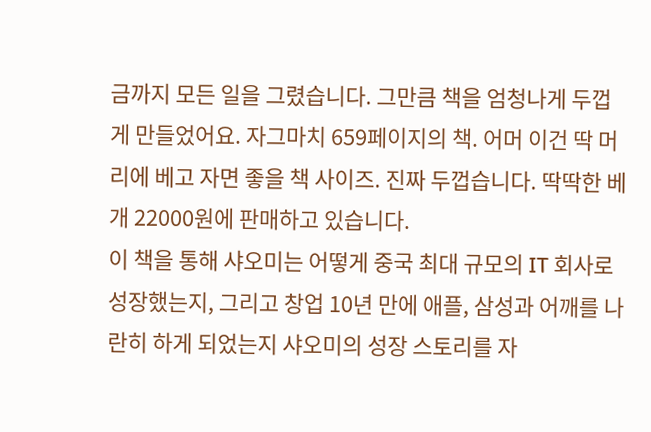금까지 모든 일을 그렸습니다. 그만큼 책을 엄청나게 두껍게 만들었어요. 자그마치 659페이지의 책. 어머 이건 딱 머리에 베고 자면 좋을 책 사이즈. 진짜 두껍습니다. 딱딱한 베개 22000원에 판매하고 있습니다.
이 책을 통해 샤오미는 어떻게 중국 최대 규모의 IT 회사로 성장했는지, 그리고 창업 10년 만에 애플, 삼성과 어깨를 나란히 하게 되었는지 샤오미의 성장 스토리를 자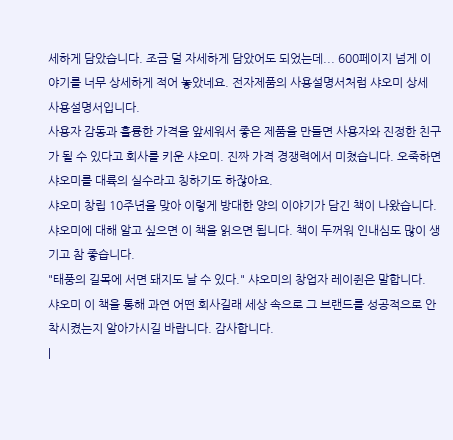세하게 담았습니다. 조금 덜 자세하게 담았어도 되었는데... 600페이지 넘게 이야기를 너무 상세하게 적어 놓았네요. 전자제품의 사용설명서처럼 샤오미 상세 사용설명서입니다.
사용자 감동과 훌륭한 가격을 앞세워서 좋은 제품을 만들면 사용자와 진정한 친구가 될 수 있다고 회사를 키운 샤오미. 진짜 가격 경쟁력에서 미쳤습니다. 오죽하면 샤오미를 대륙의 실수라고 칭하기도 하잖아요.
샤오미 창립 10주년을 맞아 이렇게 방대한 양의 이야기가 담긴 책이 나왔습니다. 샤오미에 대해 알고 싶으면 이 책을 읽으면 됩니다. 책이 두꺼워 인내심도 많이 생기고 참 좋습니다.
"태풍의 길목에 서면 돼지도 날 수 있다." 샤오미의 창업자 레이쥔은 말합니다.
샤오미 이 책을 통해 과연 어떤 회사길래 세상 속으로 그 브랜드를 성공적으로 안착시켰는지 알아가시길 바랍니다. 감사합니다.
|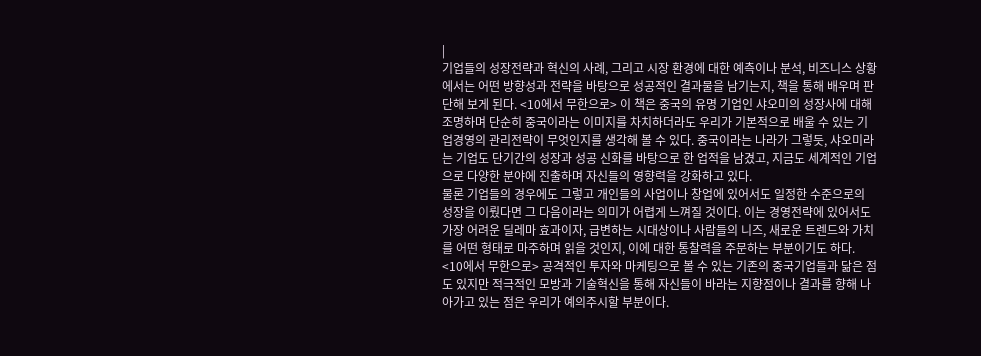|
기업들의 성장전략과 혁신의 사례, 그리고 시장 환경에 대한 예측이나 분석, 비즈니스 상황에서는 어떤 방향성과 전략을 바탕으로 성공적인 결과물을 남기는지, 책을 통해 배우며 판단해 보게 된다. <10에서 무한으로> 이 책은 중국의 유명 기업인 샤오미의 성장사에 대해 조명하며 단순히 중국이라는 이미지를 차치하더라도 우리가 기본적으로 배울 수 있는 기업경영의 관리전략이 무엇인지를 생각해 볼 수 있다. 중국이라는 나라가 그렇듯, 샤오미라는 기업도 단기간의 성장과 성공 신화를 바탕으로 한 업적을 남겼고, 지금도 세계적인 기업으로 다양한 분야에 진출하며 자신들의 영향력을 강화하고 있다.
물론 기업들의 경우에도 그렇고 개인들의 사업이나 창업에 있어서도 일정한 수준으로의 성장을 이뤘다면 그 다음이라는 의미가 어렵게 느껴질 것이다. 이는 경영전략에 있어서도 가장 어려운 딜레마 효과이자, 급변하는 시대상이나 사람들의 니즈, 새로운 트렌드와 가치를 어떤 형태로 마주하며 읽을 것인지, 이에 대한 통찰력을 주문하는 부분이기도 하다. <10에서 무한으로> 공격적인 투자와 마케팅으로 볼 수 있는 기존의 중국기업들과 닮은 점도 있지만 적극적인 모방과 기술혁신을 통해 자신들이 바라는 지향점이나 결과를 향해 나아가고 있는 점은 우리가 예의주시할 부분이다.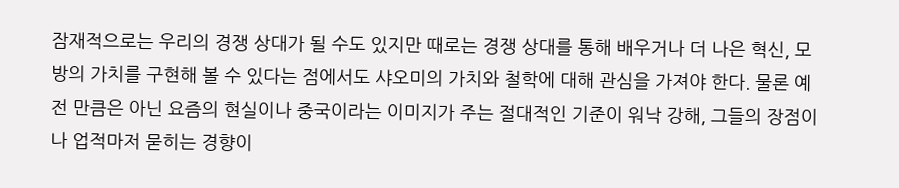잠재적으로는 우리의 경쟁 상대가 될 수도 있지만 때로는 경쟁 상대를 통해 배우거나 더 나은 혁신, 모방의 가치를 구현해 볼 수 있다는 점에서도 샤오미의 가치와 철학에 대해 관심을 가져야 한다. 물론 예전 만큼은 아닌 요즘의 현실이나 중국이라는 이미지가 주는 절대적인 기준이 워낙 강해, 그들의 장점이나 업적마저 묻히는 경향이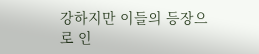강하지만 이들의 등장으로 인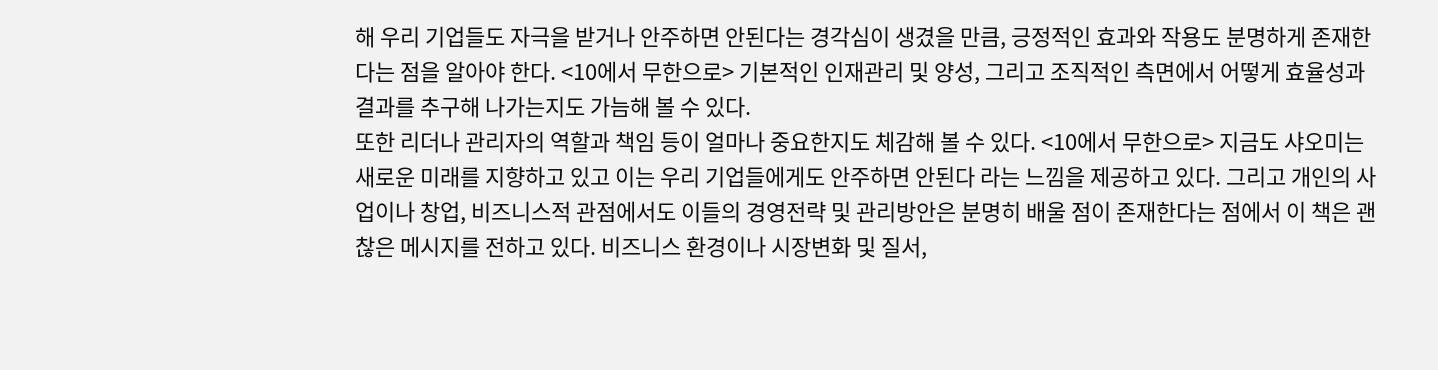해 우리 기업들도 자극을 받거나 안주하면 안된다는 경각심이 생겼을 만큼, 긍정적인 효과와 작용도 분명하게 존재한다는 점을 알아야 한다. <10에서 무한으로> 기본적인 인재관리 및 양성, 그리고 조직적인 측면에서 어떻게 효율성과 결과를 추구해 나가는지도 가늠해 볼 수 있다.
또한 리더나 관리자의 역할과 책임 등이 얼마나 중요한지도 체감해 볼 수 있다. <10에서 무한으로> 지금도 샤오미는 새로운 미래를 지향하고 있고 이는 우리 기업들에게도 안주하면 안된다 라는 느낌을 제공하고 있다. 그리고 개인의 사업이나 창업, 비즈니스적 관점에서도 이들의 경영전략 및 관리방안은 분명히 배울 점이 존재한다는 점에서 이 책은 괜찮은 메시지를 전하고 있다. 비즈니스 환경이나 시장변화 및 질서,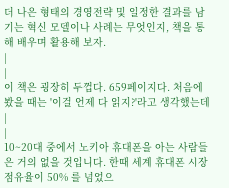더 나은 형태의 경영전략 및 일정한 결과를 남기는 혁신 모델이나 사례는 무엇인지, 책을 통해 배우며 활용해 보자.
|
|
이 책은 굉장히 두껍다. 659페이지다. 처음에 봤을 때는 '이걸 언제 다 읽지?'라고 생각했는데 |
|
10~20대 중에서 노키아 휴대폰을 아는 사람들은 거의 없을 것입니다. 한때 세계 휴대폰 시장 점유율이 50% 를 넘었으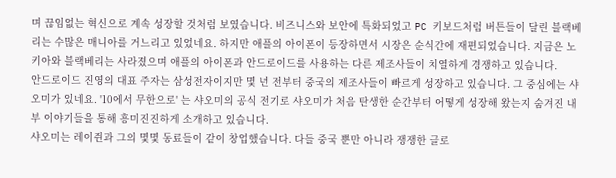며 끊임없는 혁신으로 계속 성장할 것처럼 보였습니다. 비즈니스와 보안에 특화되었고 PC 키보드처럼 버튼들이 달린 블랙베리는 수많은 매니아를 거느리고 있었네요. 하지만 애플의 아이폰이 등장하면서 시장은 순식간에 재편되었습니다. 지금은 노키아와 블랙베리는 사라졌으며 애플의 아이폰과 안드로이드를 사용하는 다른 제조사들이 치열하게 경쟁하고 있습니다.
안드로이드 진영의 대표 주자는 삼성전자이지만 몇 년 전부터 중국의 제조사들이 빠르게 성장하고 있습니다. 그 중심에는 샤오미가 있네요. '10에서 무한으로' 는 샤오미의 공식 전기로 샤오미가 처음 탄생한 순간부터 어떻게 성장해 왔는지 숨겨진 내부 이야기들을 통해 흥미진진하게 소개하고 있습니다.
샤오미는 레이쥔과 그의 몇몇 동료들이 같이 창업했습니다. 다들 중국 뿐만 아니라 쟁쟁한 글로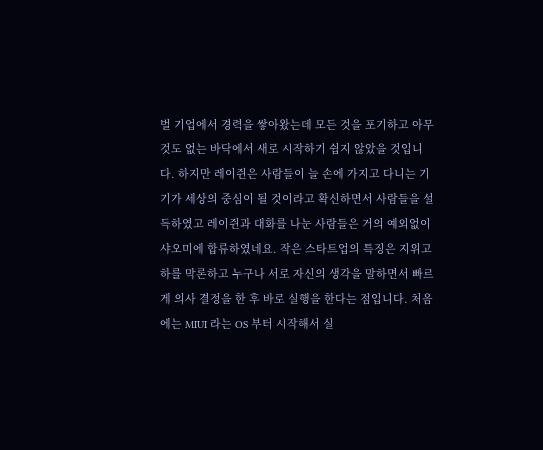벌 기업에서 경력을 쌓아왔는데 모든 것을 포기하고 아무것도 없는 바닥에서 새로 시작하기 쉽지 않았을 것입니다. 하지만 레이쥔은 사람들이 늘 손에 가지고 다니는 기기가 세상의 중심이 될 것이라고 확신하면서 사람들을 설득하였고 레이쥔과 대화를 나눈 사람들은 거의 예외없이 샤오미에 합류하였네요. 작은 스타트업의 특징은 지위고하를 막론하고 누구나 서로 자신의 생각을 말하면서 빠르게 의사 결정을 한 후 바로 실행을 한다는 점입니다. 처음에는 MIUI 라는 OS 부터 시작해서 실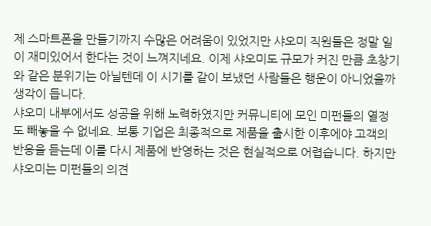제 스마트폰을 만들기까지 수많은 어려움이 있었지만 샤오미 직원들은 정말 일이 재미있어서 한다는 것이 느껴지네요. 이제 샤오미도 규모가 커진 만큼 초창기와 같은 분위기는 아닐텐데 이 시기를 같이 보냈던 사람들은 행운이 아니었을까 생각이 듭니다.
샤오미 내부에서도 성공을 위해 노력하였지만 커뮤니티에 모인 미펀들의 열정도 빼놓을 수 없네요. 보통 기업은 최종적으로 제품을 출시한 이후에야 고객의 반응을 듣는데 이를 다시 제품에 반영하는 것은 현실적으로 어렵습니다. 하지만 샤오미는 미펀들의 의견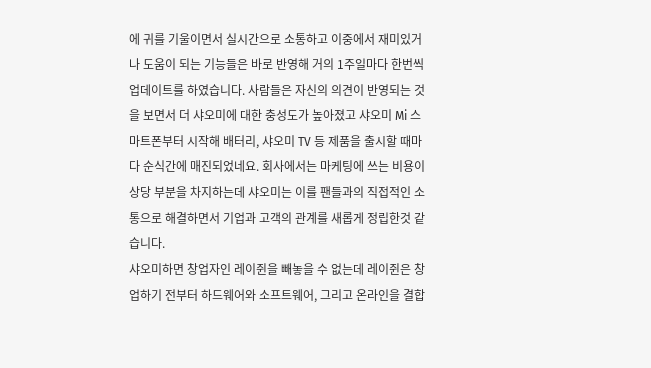에 귀를 기울이면서 실시간으로 소통하고 이중에서 재미있거나 도움이 되는 기능들은 바로 반영해 거의 1주일마다 한번씩 업데이트를 하였습니다. 사람들은 자신의 의견이 반영되는 것을 보면서 더 샤오미에 대한 충성도가 높아졌고 샤오미 Mi 스마트폰부터 시작해 배터리, 샤오미 TV 등 제품을 출시할 때마다 순식간에 매진되었네요. 회사에서는 마케팅에 쓰는 비용이 상당 부분을 차지하는데 샤오미는 이를 팬들과의 직접적인 소통으로 해결하면서 기업과 고객의 관계를 새롭게 정립한것 같습니다.
샤오미하면 창업자인 레이쥔을 빼놓을 수 없는데 레이쥔은 창업하기 전부터 하드웨어와 소프트웨어, 그리고 온라인을 결합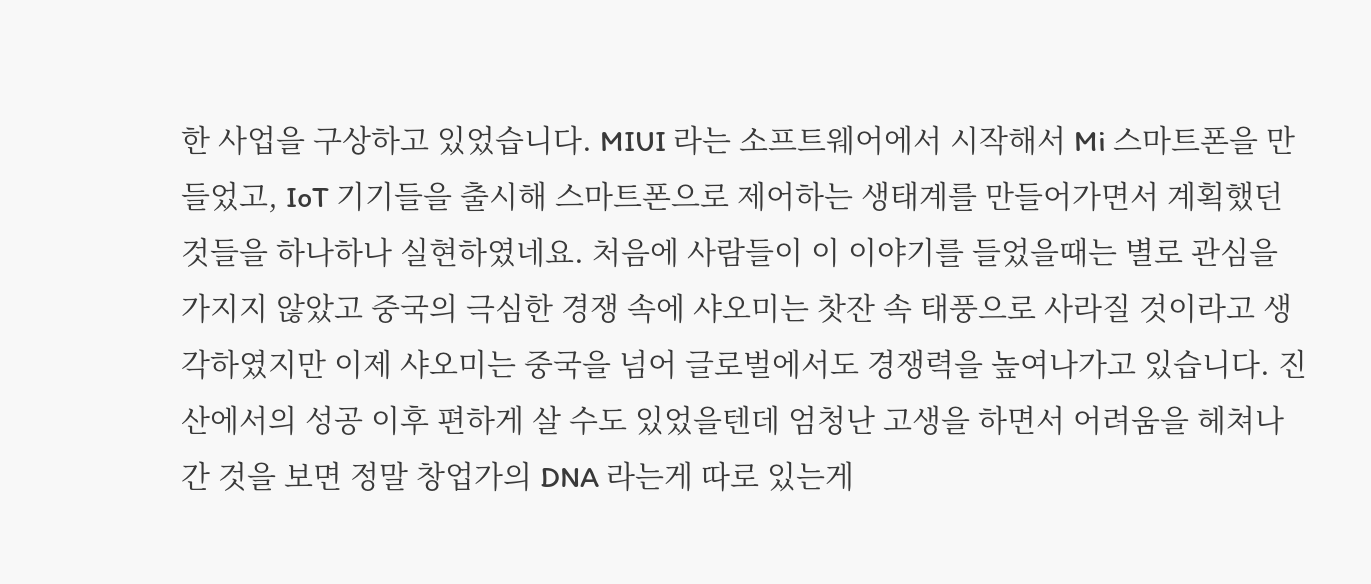한 사업을 구상하고 있었습니다. MIUI 라는 소프트웨어에서 시작해서 Mi 스마트폰을 만들었고, IoT 기기들을 출시해 스마트폰으로 제어하는 생태계를 만들어가면서 계획했던 것들을 하나하나 실현하였네요. 처음에 사람들이 이 이야기를 들었을때는 별로 관심을 가지지 않았고 중국의 극심한 경쟁 속에 샤오미는 찻잔 속 태풍으로 사라질 것이라고 생각하였지만 이제 샤오미는 중국을 넘어 글로벌에서도 경쟁력을 높여나가고 있습니다. 진산에서의 성공 이후 편하게 살 수도 있었을텐데 엄청난 고생을 하면서 어려움을 헤쳐나간 것을 보면 정말 창업가의 DNA 라는게 따로 있는게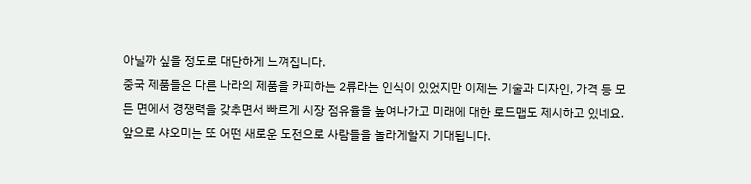아닐까 싶을 정도로 대단하게 느껴집니다.
중국 제품들은 다른 나라의 제품을 카피하는 2류라는 인식이 있었지만 이제는 기술과 디자인, 가격 등 모든 면에서 경쟁력을 갖추면서 빠르게 시장 점유율을 높여나가고 미래에 대한 로드맵도 제시하고 있네요. 앞으로 샤오미는 또 어떤 새로운 도전으로 사람들을 놀라게할지 기대됩니다.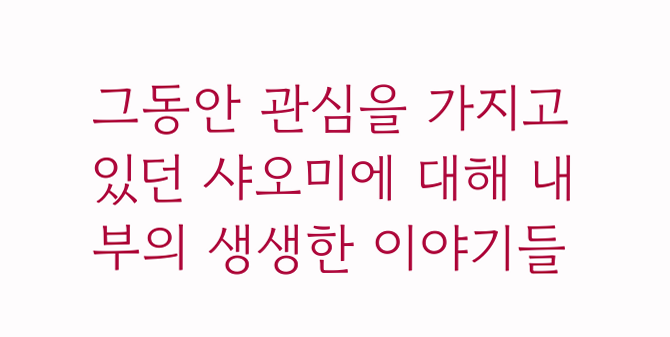그동안 관심을 가지고 있던 샤오미에 대해 내부의 생생한 이야기들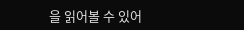을 읽어볼 수 있어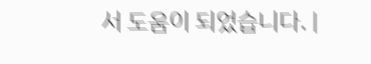서 도움이 되었습니다. |